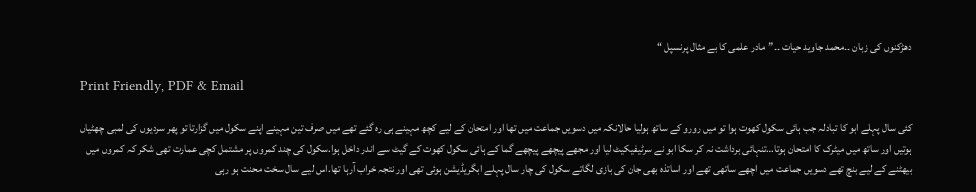دھڑکنوں کی زبان ۔۔محمد جاوید حیات ۔۔”مادر علمی کا بے مثال پرنسپل “

Print Friendly, PDF & Email

کئی سال پہلے ابو کا تبادلہ جب ہائی سکول کھوت ہوا تو میں رورو کے ساتھ ہولیا حالانکہ میں دسویں جماعت میں تھا اور امتحان کے لیے کچھ مہینے ہی رہ گئے تھے میں صرف تین مہینے اپنے سکول میں گزارتا تو پھر سردیوں کی لمبی چھٹیاں ہوتیں اور ساتھ میں میٹرک کا امتحان ہوتا…تنہائی برداشت نہ کر سکا ابو نے سرٹیفیکیٹ لیا اور مجھے پیچھے پیچھے گما کے ہائی سکول کھوت کے گیٹ سے اندر داخل ہوا.سکول کی چند کمروں پر مشتمل کچی عمارت تھی شکر کہ کمروں میں بیھٹنے کے لیے بنچ تھے دسویں جماعت میں اچھے ساتھی تھے اور اساتذہ بھی جان کی بازی لگاتے سکول کی چار سال پہلے ابگریڈیشن ہوئی تھی اور نتجہ خراب آرہا تھا.اس لیے سال سخت محنت ہو رہی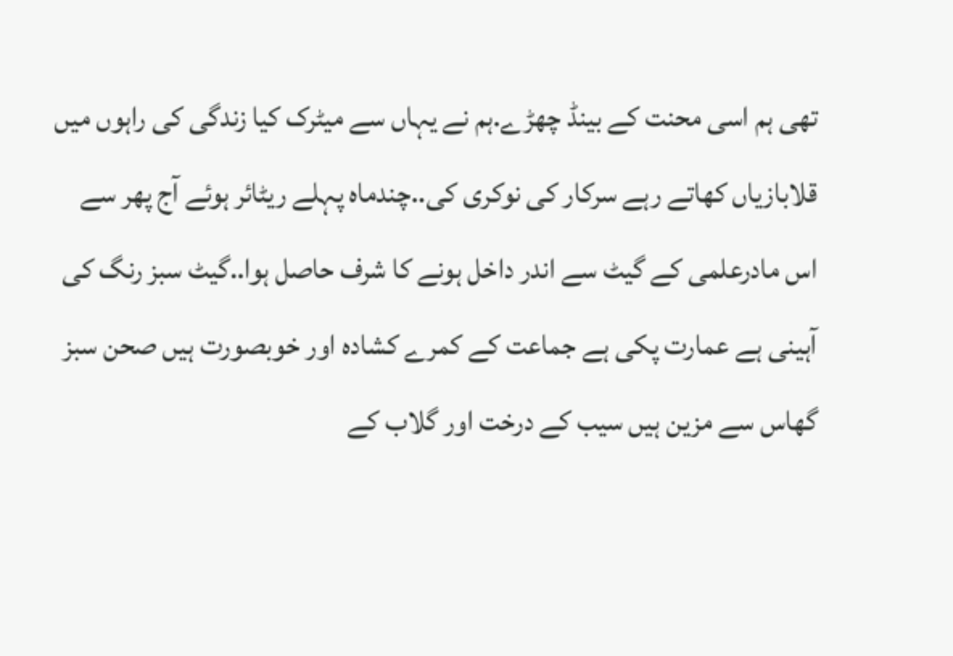تھی ہم اسی محنت کے بینڈ چھڑے.ہم نے یہاں سے میٹرک کیا زندگی کی راہوں میں قلابازیاں کھاتے رہے سرکار کی نوکری کی..چندماہ پہلے ریٹائر ہوئے آج پھر سے اس مادرعلمی کے گیٹ سے اندر داخل ہونے کا شرف حاصل ہوا..گیٹ سبز رنگ کی آہینی ہے عمارت پکی ہے جماعت کے کمرے کشادہ اور خوبصورت ہیں صحن سبز گھاس سے مزین ہیں سیب کے درخت اور گلاب کے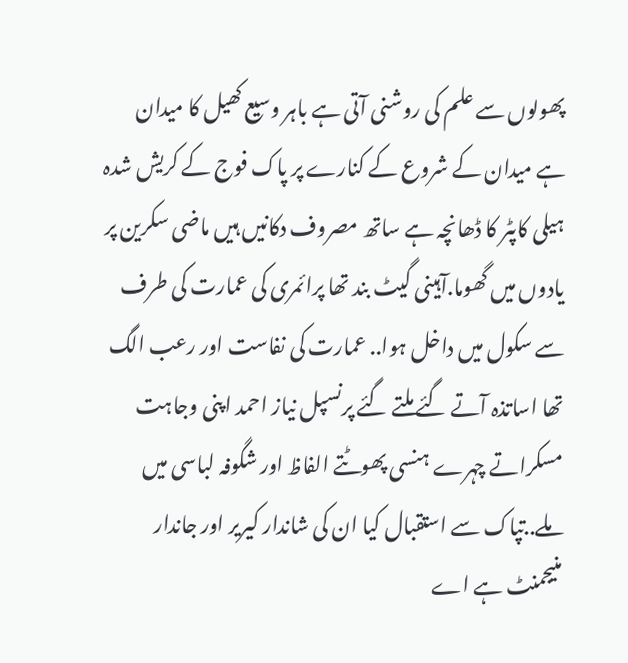پھولوں سے علم کی روشنی آتی ہے باہر وسیع کھیل کا میدان ہے میدان کے شروع کے کنارے پر پاک فوج کے کریش شدہ ہیلی کاپٹر کا ڈھانچہ ہے ساتھ مصروف دکانیں ہیں ماضی سکرین پر یادوں میں گھوما.آہینی گیٹ بند تھا پرائمری کی عمارت کی طرف سے سکول میں داخل ہوا.. عمارت کی نفاست اور رعب الگ تھا اساتذہ آتے گئے ملتے گئے پرنسپل نیاز احمد اپنی وجاہت مسکراتے چہرے ہنسی پھوٹتے الفاظ اور شگوفہ لباسی میں ملے..تپاک سے استقبال کیا ان کی شاندار کیریر اور جاندار منیجمنٹ ہے اے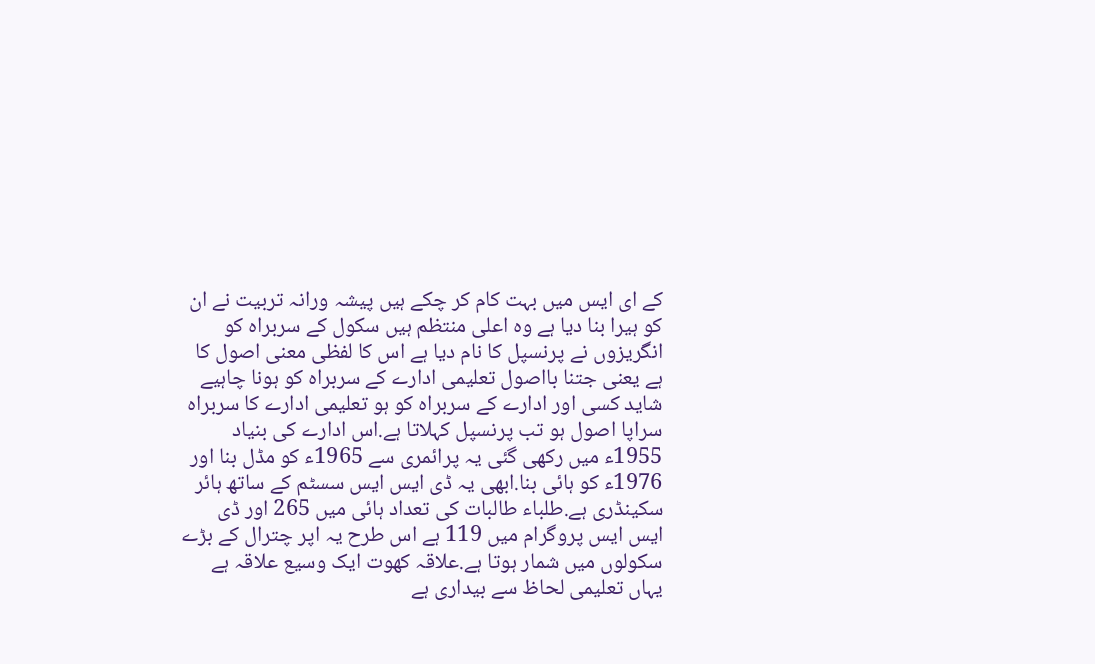کے ای ایس میں بہت کام کر چکے ہیں پیشہ ورانہ تربیت نے ان کو ہیرا بنا دیا ہے وہ اعلی منتظم ہیں سکول کے سربراہ کو انگریزوں نے پرنسپل کا نام دیا ہے اس کا لفظی معنی اصول کا ہے یعنی جتنا بااصول تعلیمی ادارے کے سربراہ کو ہونا چاہیے شاید کسی اور ادارے کے سربراہ کو ہو تعلیمی ادارے کا سربراہ سراپا اصول ہو تب پرنسپل کہلاتا ہے.اس ادارے کی بنیاد 1955ء میں رکھی گئی یہ پرائمری سے 1965ء کو مڈل بنا اور 1976ء کو ہائی بنا.ابھی یہ ڈی ایس ایس سسٹم کے ساتھ ہائر سکینڈری ہے.طلباء طالبات کی تعداد ہائی میں 265 اور ڈی ایس ایس پروگرام میں 119 ہے اس طرح یہ اپر چترال کے بڑے سکولوں میں شمار ہوتا ہے.علاقہ کھوت ایک وسیع علاقہ ہے یہاں تعلیمی لحاظ سے بیداری ہے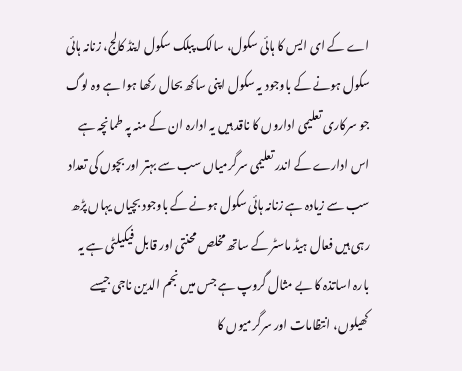اے کے ای ایس کا ہائی سکول، سالک پبلک سکول اینڈ کالج، زنانہ ہائی سکول ہونے کے باوجود یہ سکول اپنی ساکھ بحال رکھا ہوا ہے وہ لوگ جو سرکاری تعلیمی اداروں کا ناقد ہیں یہ ادارہ ان کے منہ پہ طمانچہ ہے اس ادارے کے اندر تعلیمی سرگرمیاں سب سے بہتر اور بچوں کی تعداد سب سے زیادہ ہے زنانہ ہائی سکول ہونے کے باوجود بچیاں یہاں پڑھ رہی ہیں فعال ہیڈ ماسٹر کے ساتھ مخلص محنتی اور قابل فیکیلٹی ہے یہ بارہ اساتذہ کا بے مثال گروپ ہے جس میں نجم الدین ناجی جیسے کھیلوں، انتظامات اور سرگرمیوں کا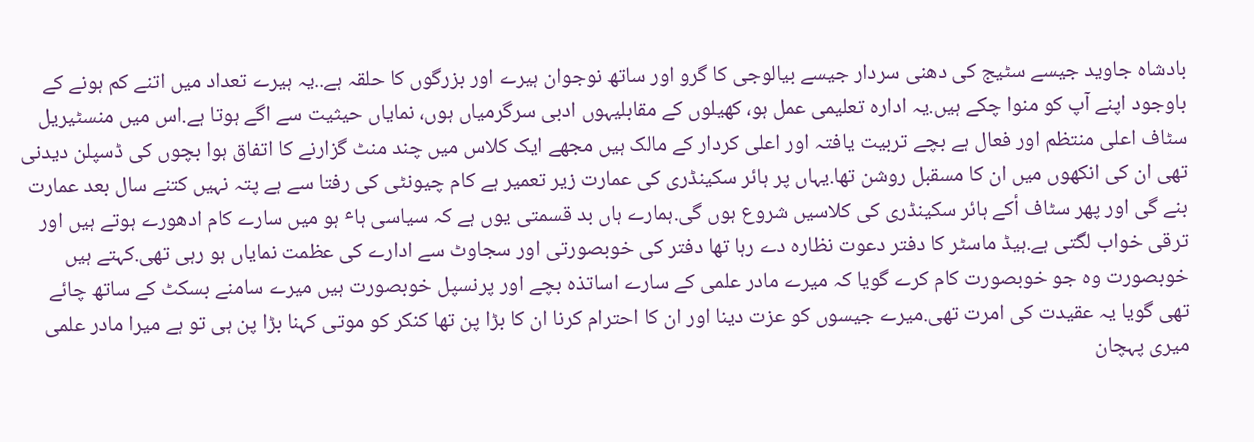بادشاہ جاوید جیسے سٹیج کی دھنی سردار جیسے بیالوجی کا گرو اور ساتھ نوجوان ہیرے اور بزرگوں کا حلقہ ہے..یہ ہیرے تعداد میں اتنے کم ہونے کے باوجود اپنے آپ کو منوا چکے ہیں.یہ ادارہ تعلیمی عمل ہو، کھیلوں کے مقابلیہوں ادبی سرگرمیاں ہوں، نمایاں حیثیت سے اگے ہوتا ہے.اس میں منسٹیریل سٹاف اعلی منتظم اور فعال ہے بچے تربیت یافتہ اور اعلی کردار کے مالک ہیں مجھے ایک کلاس میں چند منٹ گزارنے کا اتفاق ہوا بچوں کی ڈسپلن دیدنی تھی ان کی انکھوں میں ان کا مسقبل روشن تھا.یہاں پر ہائر سکینڈری کی عمارت زیر تعمیر ہے کام چیونٹی کی رفتا سے ہے پتہ نہیں کتنے سال بعد عمارت بنے گی اور پھر سٹاف أکے ہائر سکینڈری کی کلاسیں شروع ہوں گی.ہمارے ہاں بد قسمتی یوں ہے کہ سیاسی ہاٴ ہو میں سارے کام ادھورے ہوتے ہیں اور ترقی خواب لگتی ہے.ہیڈ ماسٹر کا دفتر دعوت نظارہ دے رہا تھا دفتر کی خوبصورتی اور سجاوٹ سے ادارے کی عظمت نمایاں ہو رہی تھی.کہتے ہیں خوبصورت وہ جو خوبصورت کام کرے گویا کہ میرے مادر علمی کے سارے اساتذہ بچے اور پرنسپل خوبصورت ہیں میرے سامنے بسکٹ کے ساتھ چائے تھی گویا یہ عقیدت کی امرت تھی.میرے جیسوں کو عزت دینا اور ان کا احترام کرنا ان کا بڑا پن تھا کنکر کو موتی کہنا بڑا پن ہی تو ہے میرا مادر علمی میری پہچان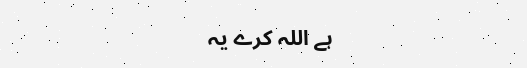ہے اللہ کرے یہ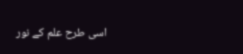اسی طرح علم کے نور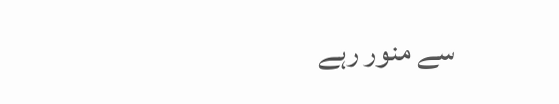سے منور رہے